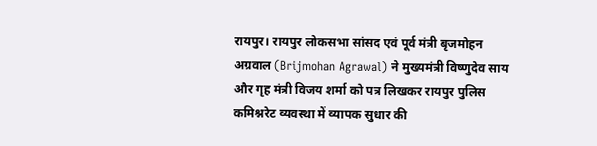रायपुर। रायपुर लोकसभा सांसद एवं पूर्व मंत्री बृजमोहन अग्रवाल (Brijmohan Agrawal) ने मुख्यमंत्री विष्णुदेव साय और गृह मंत्री विजय शर्मा को पत्र लिखकर रायपुर पुलिस कमिश्नरेट व्यवस्था में व्यापक सुधार की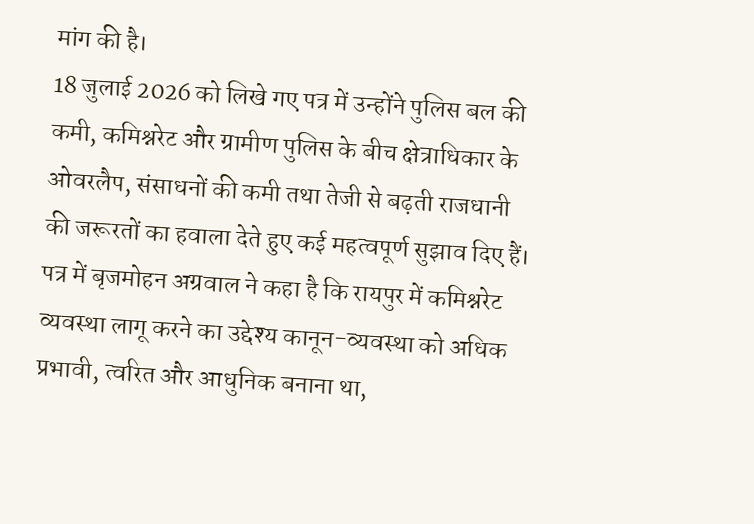मांग की है।
18 जुलाई 2026 को लिखे गए पत्र में उन्होंने पुलिस बल की कमी, कमिश्नरेट और ग्रामीण पुलिस के बीच क्षेत्राधिकार के ओवरलैप, संसाधनों की कमी तथा तेजी से बढ़ती राजधानी की जरूरतों का हवाला देते हुए कई महत्वपूर्ण सुझाव दिए हैं।
पत्र में बृजमोहन अग्रवाल ने कहा है कि रायपुर में कमिश्नरेट व्यवस्था लागू करने का उद्देश्य कानून-व्यवस्था को अधिक प्रभावी, त्वरित और आधुनिक बनाना था,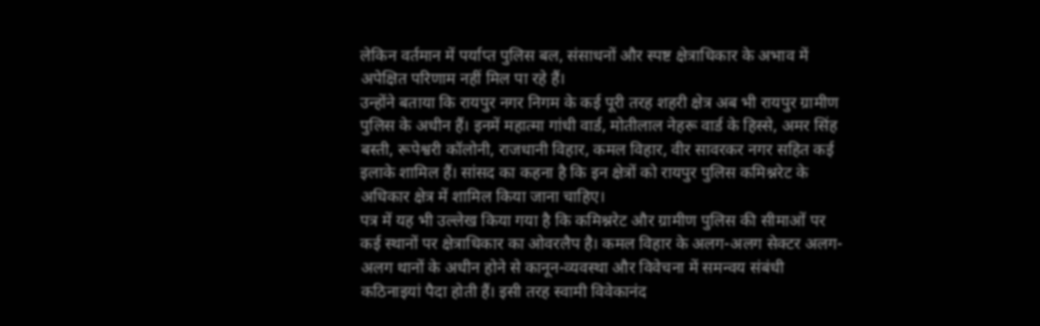लेकिन वर्तमान में पर्याप्त पुलिस बल, संसाधनों और स्पष्ट क्षेत्राधिकार के अभाव में अपेक्षित परिणाम नहीं मिल पा रहे हैं।
उन्होंने बताया कि रायपुर नगर निगम के कई पूरी तरह शहरी क्षेत्र अब भी रायपुर ग्रामीण पुलिस के अधीन हैं। इनमें महात्मा गांधी वार्ड, मोतीलाल नेहरू वार्ड के हिस्से, अमर सिंह बस्ती, रूपेश्वरी कॉलोनी, राजधानी विहार, कमल विहार, वीर सावरकर नगर सहित कई इलाके शामिल हैं। सांसद का कहना है कि इन क्षेत्रों को रायपुर पुलिस कमिश्नरेट के अधिकार क्षेत्र में शामिल किया जाना चाहिए।
पत्र में यह भी उल्लेख किया गया है कि कमिश्नरेट और ग्रामीण पुलिस की सीमाओं पर कई स्थानों पर क्षेत्राधिकार का ओवरलैप है। कमल विहार के अलग-अलग सेक्टर अलग-अलग थानों के अधीन होने से कानून-व्यवस्था और विवेचना में समन्वय संबंधी कठिनाइयां पैदा होती हैं। इसी तरह स्वामी विवेकानंद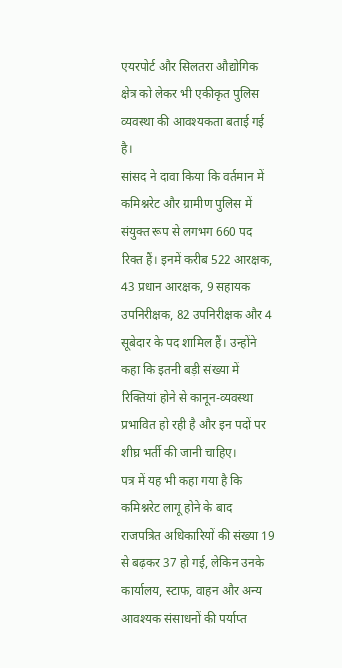एयरपोर्ट और सिलतरा औद्योगिक क्षेत्र को लेकर भी एकीकृत पुलिस व्यवस्था की आवश्यकता बताई गई है।
सांसद ने दावा किया कि वर्तमान में कमिश्नरेट और ग्रामीण पुलिस में संयुक्त रूप से लगभग 660 पद रिक्त हैं। इनमें करीब 522 आरक्षक, 43 प्रधान आरक्षक, 9 सहायक उपनिरीक्षक, 82 उपनिरीक्षक और 4 सूबेदार के पद शामिल हैं। उन्होंने कहा कि इतनी बड़ी संख्या में रिक्तियां होने से कानून-व्यवस्था प्रभावित हो रही है और इन पदों पर शीघ्र भर्ती की जानी चाहिए।
पत्र में यह भी कहा गया है कि कमिश्नरेट लागू होने के बाद राजपत्रित अधिकारियों की संख्या 19 से बढ़कर 37 हो गई, लेकिन उनके कार्यालय, स्टाफ, वाहन और अन्य आवश्यक संसाधनों की पर्याप्त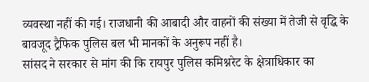व्यवस्था नहीं की गई। राजधानी की आबादी और वाहनों की संख्या में तेजी से वृद्धि के बावजूद ट्रैफिक पुलिस बल भी मानकों के अनुरूप नहीं है।
सांसद ने सरकार से मांग की कि रायपुर पुलिस कमिश्नरेट के क्षेत्राधिकार का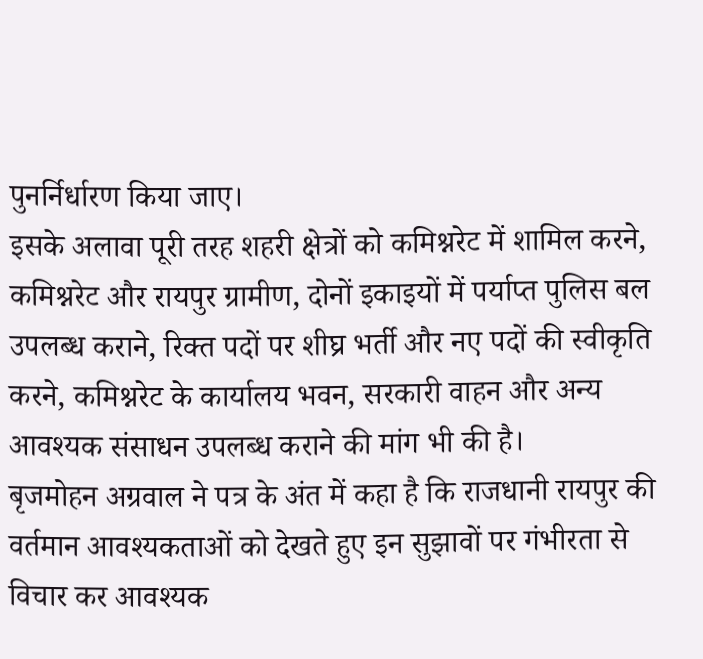पुनर्निर्धारण किया जाए।
इसके अलावा पूरी तरह शहरी क्षेत्रों को कमिश्नरेट में शामिल करने, कमिश्नरेट और रायपुर ग्रामीण, दोनों इकाइयों में पर्याप्त पुलिस बल उपलब्ध कराने, रिक्त पदों पर शीघ्र भर्ती और नए पदों की स्वीकृति करने, कमिश्नरेट के कार्यालय भवन, सरकारी वाहन और अन्य आवश्यक संसाधन उपलब्ध कराने की मांग भी की है।
बृजमोहन अग्रवाल ने पत्र के अंत में कहा है कि राजधानी रायपुर की वर्तमान आवश्यकताओं को देखते हुए इन सुझावों पर गंभीरता से विचार कर आवश्यक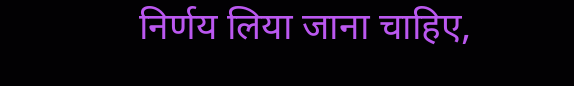निर्णय लिया जाना चाहिए,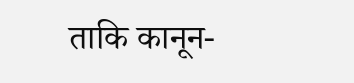ताकि कानून-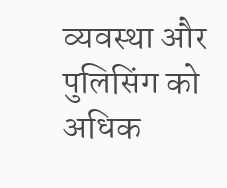व्यवस्था और पुलिसिंग को अधिक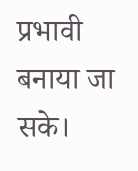प्रभावी बनाया जा सके।